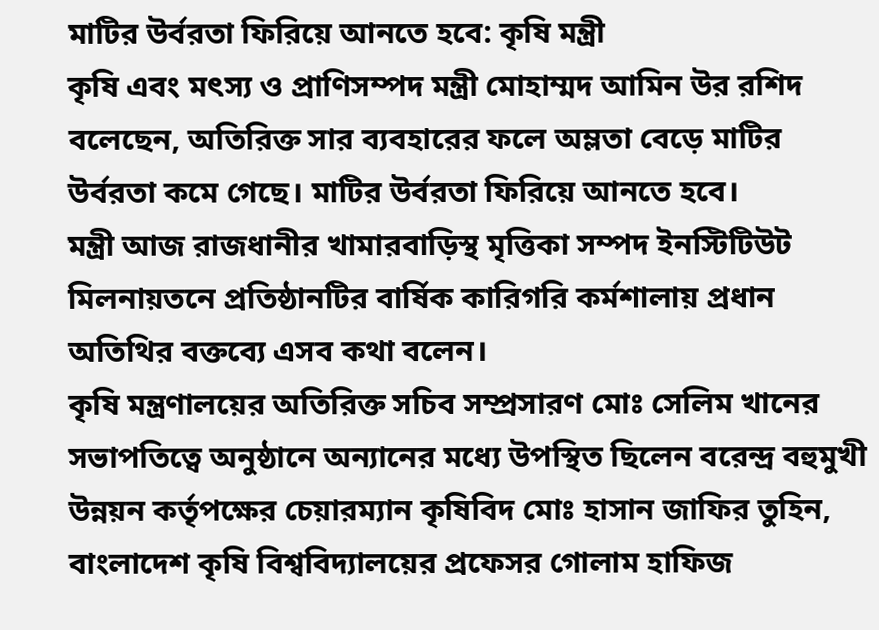মাটির উর্বরতা ফিরিয়ে আনতে হবে: কৃষি মন্ত্রী
কৃষি এবং মৎস্য ও প্রাণিসম্পদ মন্ত্রী মোহাম্মদ আমিন উর রশিদ বলেছেন, অতিরিক্ত সার ব্যবহারের ফলে অম্লতা বেড়ে মাটির উর্বরতা কমে গেছে। মাটির উর্বরতা ফিরিয়ে আনতে হবে।
মন্ত্রী আজ রাজধানীর খামারবাড়িস্থ মৃত্তিকা সম্পদ ইনস্টিটিউট মিলনায়তনে প্রতিষ্ঠানটির বার্ষিক কারিগরি কর্মশালায় প্রধান অতিথির বক্তব্যে এসব কথা বলেন।
কৃষি মন্ত্রণালয়ের অতিরিক্ত সচিব সম্প্রসারণ মোঃ সেলিম খানের সভাপতিত্বে অনুষ্ঠানে অন্যানের মধ্যে উপস্থিত ছিলেন বরেন্দ্র বহুমুখী উন্নয়ন কর্তৃপক্ষের চেয়ারম্যান কৃষিবিদ মোঃ হাসান জাফির তুহিন, বাংলাদেশ কৃষি বিশ্ববিদ্যালয়ের প্রফেসর গোলাম হাফিজ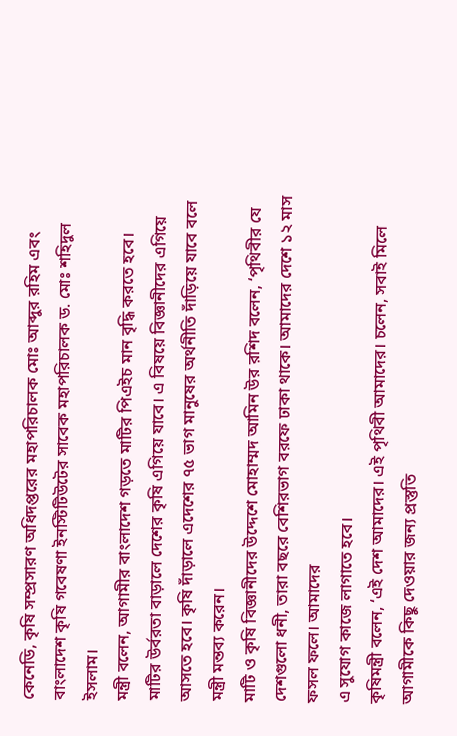কেনেডি, কৃষি সম্প্রসারণ অধিদপ্তরের মহাপরিচালক মোঃ আব্দুর রহিম এবং বাংলাদেশ কৃষি গবেষণা ইনস্টিটিউটের সাবেক মহাপরিচালক ড. মোঃ শহিদুল ইসলাম।
মন্ত্রী বলেন, আগামীর বাংলাদেশ গড়তে মাটির পিএইচ মান বৃদ্ধি করতে হবে। মাটির উর্বরতা বাড়ালে দেশের কৃষি এগিয়ে যাবে। এ বিষয়ে বিজ্ঞানীদের এগিয়ে আসতে হবে। কৃষি দাঁড়ালে এদেশের ৭৫ ভাগ মানুষের অর্থনীতি দাঁড়িয়ে যাবে বলে মন্ত্রী মন্তব্য করেন।
মাটি ও কৃষি বিজ্ঞানীদের উদ্দেশে মোহাম্মদ আমিন উর রশিদ বলেন, ‘পৃথিবীর যে দেশগুলো ধনী, তারা বছরে বেশিরভাগ বরফে ঢাকা থাকে। আমাদের দেশে ১২ মাস ফসল ফলে। আমাদের
এ সুযোগ কাজে লাগাতে হবে।
কৃষিমন্ত্রী বলেন, ‘এই দেশ আমাদের। এই পৃথিবী আমাদের। চলেন, সবাই মিলে আগামীকে কিছু দেওয়ার জন্য প্রস্তুতি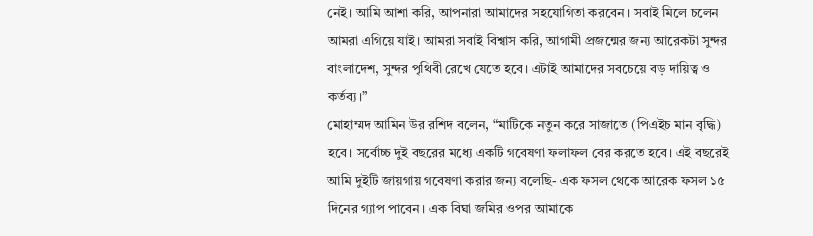নেই। আমি আশা করি, আপনারা আমাদের সহযোগিতা করবেন। সবাই মিলে চলেন আমরা এগিয়ে যাই। আমরা সবাই বিশ্বাস করি, আগামী প্রজন্মের জন্য আরেকটা সুন্দর বাংলাদেশ, সুন্দর পৃথিবী রেখে যেতে হবে। এটাই আমাদের সবচেয়ে বড় দায়িত্ব ও কর্তব্য।”
মোহাম্মদ আমিন উর রশিদ বলেন, “মাটিকে নতুন করে সাজাতে (পিএইচ মান বৃদ্ধি) হবে। সর্বোচ্চ দুই বছরের মধ্যে একটি গবেষণা ফলাফল বের করতে হবে। এই বছরেই আমি দুইটি জায়গায় গবেষণা করার জন্য বলেছি- এক ফসল থেকে আরেক ফসল ১৫ দিনের গ্যাপ পাবেন। এক বিঘা জমির ওপর আমাকে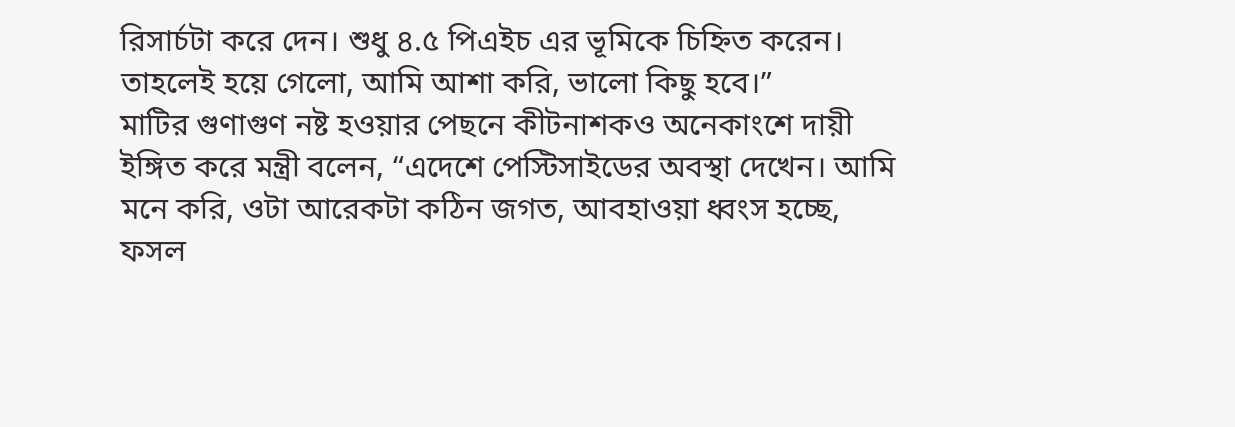রিসার্চটা করে দেন। শুধু ৪.৫ পিএইচ এর ভূমিকে চিহ্নিত করেন। তাহলেই হয়ে গেলো, আমি আশা করি, ভালো কিছু হবে।”
মাটির গুণাগুণ নষ্ট হওয়ার পেছনে কীটনাশকও অনেকাংশে দায়ী ইঙ্গিত করে মন্ত্রী বলেন, “এদেশে পেস্টিসাইডের অবস্থা দেখেন। আমি মনে করি, ওটা আরেকটা কঠিন জগত, আবহাওয়া ধ্বংস হচ্ছে, ফসল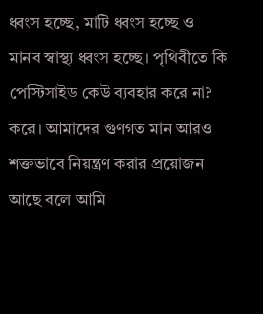ধ্বংস হচ্ছে, মাটি ধ্বংস হচ্ছে ও মানব স্বাস্থ্য ধ্বংস হচ্ছে। পৃথিবীতে কি পেস্টিসাইড কেউ ব্যবহার করে না? করে। আমাদের গুণগত মান আরও শক্তভাবে নিয়ন্ত্রণ করার প্রয়োজন আছে বলে আমি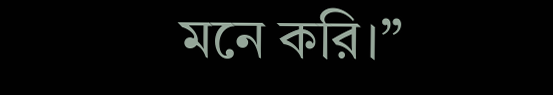মনে করি।”